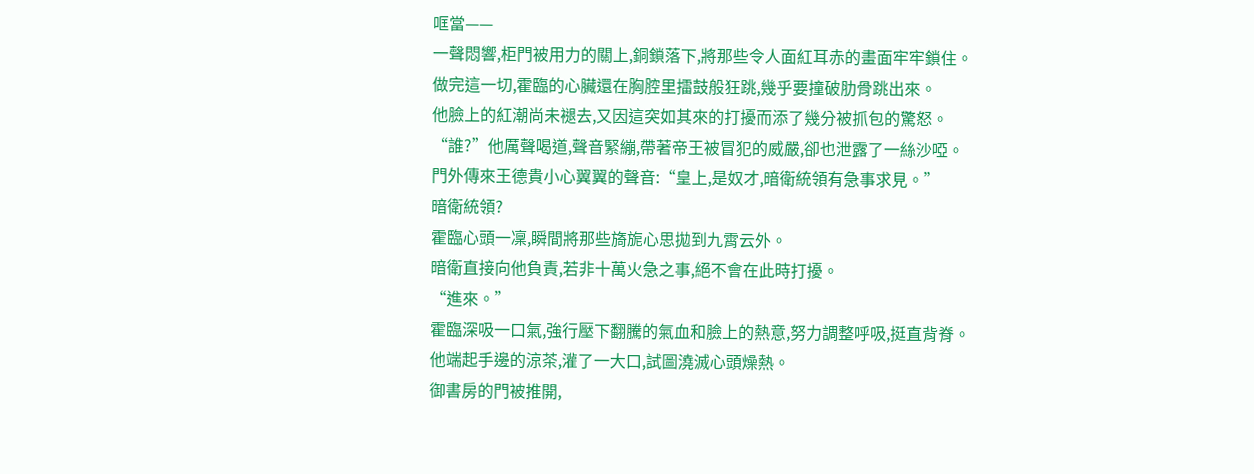哐當——
一聲悶響,柜門被用力的關上,銅鎖落下,將那些令人面紅耳赤的畫面牢牢鎖住。
做完這一切,霍臨的心臟還在胸腔里擂鼓般狂跳,幾乎要撞破肋骨跳出來。
他臉上的紅潮尚未褪去,又因這突如其來的打擾而添了幾分被抓包的驚怒。
“誰?”他厲聲喝道,聲音緊繃,帶著帝王被冒犯的威嚴,卻也泄露了一絲沙啞。
門外傳來王德貴小心翼翼的聲音:“皇上,是奴才,暗衛統領有急事求見。”
暗衛統領?
霍臨心頭一凜,瞬間將那些旖旎心思拋到九霄云外。
暗衛直接向他負責,若非十萬火急之事,絕不會在此時打擾。
“進來。”
霍臨深吸一口氣,強行壓下翻騰的氣血和臉上的熱意,努力調整呼吸,挺直背脊。
他端起手邊的涼茶,灌了一大口,試圖澆滅心頭燥熱。
御書房的門被推開,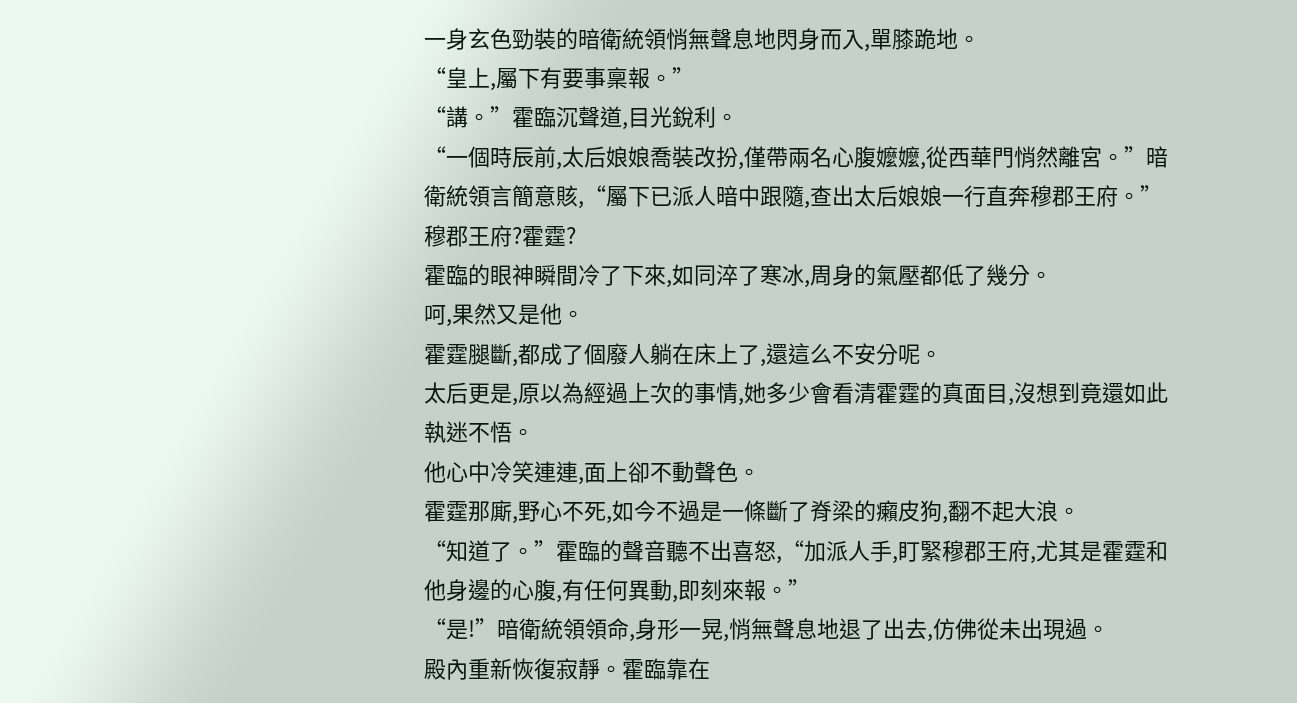一身玄色勁裝的暗衛統領悄無聲息地閃身而入,單膝跪地。
“皇上,屬下有要事稟報。”
“講。”霍臨沉聲道,目光銳利。
“一個時辰前,太后娘娘喬裝改扮,僅帶兩名心腹嬤嬤,從西華門悄然離宮。”暗衛統領言簡意賅,“屬下已派人暗中跟隨,查出太后娘娘一行直奔穆郡王府。”
穆郡王府?霍霆?
霍臨的眼神瞬間冷了下來,如同淬了寒冰,周身的氣壓都低了幾分。
呵,果然又是他。
霍霆腿斷,都成了個廢人躺在床上了,還這么不安分呢。
太后更是,原以為經過上次的事情,她多少會看清霍霆的真面目,沒想到竟還如此執迷不悟。
他心中冷笑連連,面上卻不動聲色。
霍霆那廝,野心不死,如今不過是一條斷了脊梁的癩皮狗,翻不起大浪。
“知道了。”霍臨的聲音聽不出喜怒,“加派人手,盯緊穆郡王府,尤其是霍霆和他身邊的心腹,有任何異動,即刻來報。”
“是!”暗衛統領領命,身形一晃,悄無聲息地退了出去,仿佛從未出現過。
殿內重新恢復寂靜。霍臨靠在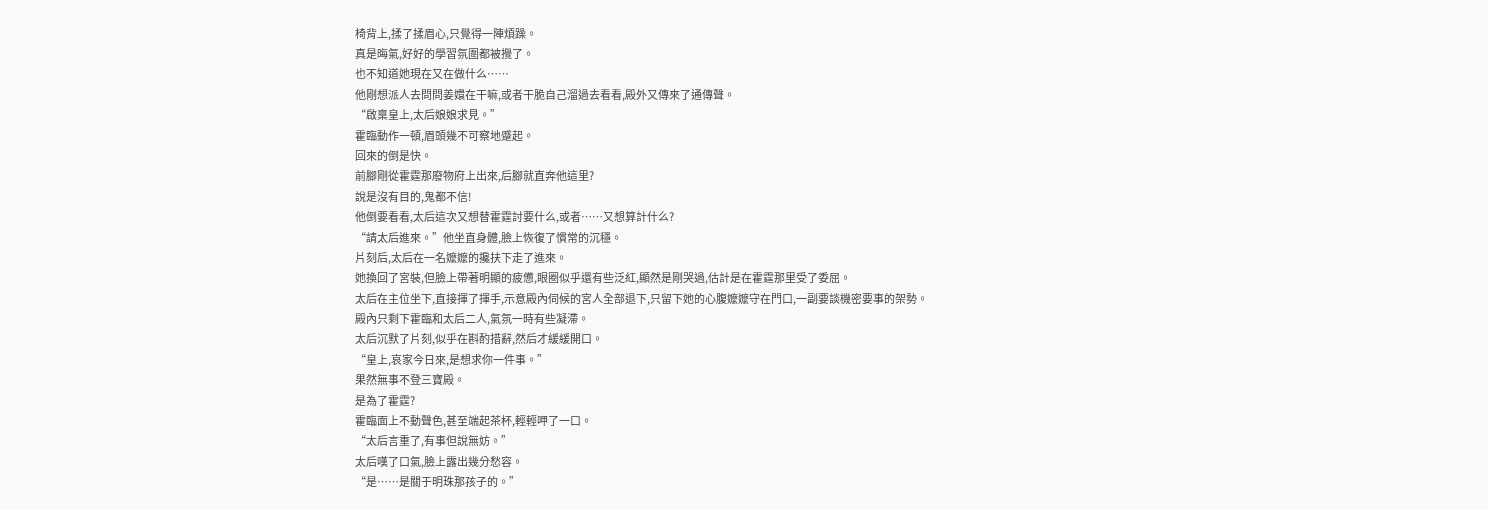椅背上,揉了揉眉心,只覺得一陣煩躁。
真是晦氣,好好的學習氛圍都被攪了。
也不知道她現在又在做什么……
他剛想派人去問問姜嬛在干嘛,或者干脆自己溜過去看看,殿外又傳來了通傳聲。
“啟稟皇上,太后娘娘求見。”
霍臨動作一頓,眉頭幾不可察地蹙起。
回來的倒是快。
前腳剛從霍霆那廢物府上出來,后腳就直奔他這里?
說是沒有目的,鬼都不信!
他倒要看看,太后這次又想替霍霆討要什么,或者……又想算計什么?
“請太后進來。”他坐直身體,臉上恢復了慣常的沉穩。
片刻后,太后在一名嬤嬤的攙扶下走了進來。
她換回了宮裝,但臉上帶著明顯的疲憊,眼圈似乎還有些泛紅,顯然是剛哭過,估計是在霍霆那里受了委屈。
太后在主位坐下,直接揮了揮手,示意殿內伺候的宮人全部退下,只留下她的心腹嬤嬤守在門口,一副要談機密要事的架勢。
殿內只剩下霍臨和太后二人,氣氛一時有些凝滯。
太后沉默了片刻,似乎在斟酌措辭,然后才緩緩開口。
“皇上,哀家今日來,是想求你一件事。”
果然無事不登三寶殿。
是為了霍霆?
霍臨面上不動聲色,甚至端起茶杯,輕輕呷了一口。
“太后言重了,有事但說無妨。”
太后嘆了口氣,臉上露出幾分愁容。
“是……是關于明珠那孩子的。”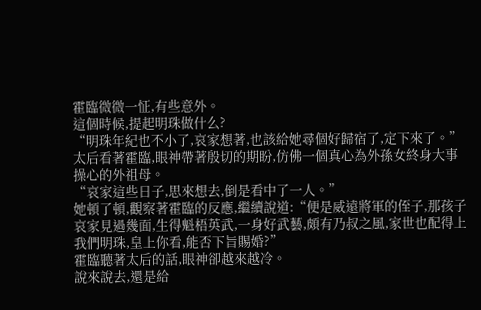霍臨微微一怔,有些意外。
這個時候,提起明珠做什么?
“明珠年紀也不小了,哀家想著,也該給她尋個好歸宿了,定下來了。”
太后看著霍臨,眼神帶著殷切的期盼,仿佛一個真心為外孫女終身大事操心的外祖母。
“哀家這些日子,思來想去,倒是看中了一人。”
她頓了頓,觀察著霍臨的反應,繼續說道:“便是威遠將軍的侄子,那孩子哀家見過幾面,生得魁梧英武,一身好武藝,頗有乃叔之風,家世也配得上我們明珠,皇上你看,能否下旨賜婚?”
霍臨聽著太后的話,眼神卻越來越冷。
說來說去,還是給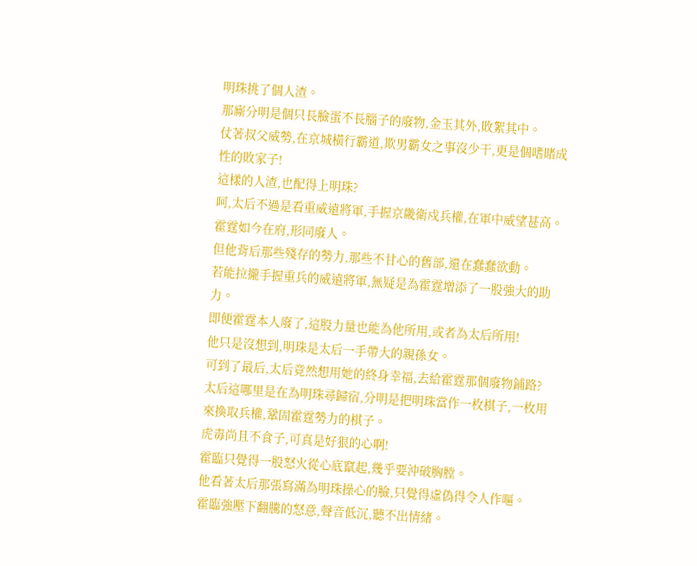明珠挑了個人渣。
那廝分明是個只長臉蛋不長腦子的廢物,金玉其外,敗絮其中。
仗著叔父威勢,在京城橫行霸道,欺男霸女之事沒少干,更是個嗜賭成性的敗家子!
這樣的人渣,也配得上明珠?
呵,太后不過是看重威遠將軍,手握京畿衛戍兵權,在軍中威望甚高。
霍霆如今在府,形同廢人。
但他背后那些殘存的勢力,那些不甘心的舊部,還在蠢蠢欲動。
若能拉攏手握重兵的威遠將軍,無疑是為霍霆增添了一股強大的助力。
即便霍霆本人廢了,這股力量也能為他所用,或者為太后所用!
他只是沒想到,明珠是太后一手帶大的親孫女。
可到了最后,太后竟然想用她的終身幸福,去給霍霆那個廢物鋪路?
太后這哪里是在為明珠尋歸宿,分明是把明珠當作一枚棋子,一枚用來換取兵權,鞏固霍霆勢力的棋子。
虎毒尚且不食子,可真是好狠的心啊!
霍臨只覺得一股怒火從心底竄起,幾乎要沖破胸膛。
他看著太后那張寫滿為明珠操心的臉,只覺得虛偽得令人作嘔。
霍臨強壓下翻騰的怒意,聲音低沉,聽不出情緒。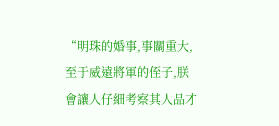“明珠的婚事,事關重大,至于威遠將軍的侄子,朕會讓人仔細考察其人品才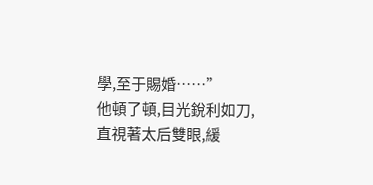學,至于賜婚……”
他頓了頓,目光銳利如刀,直視著太后雙眼,緩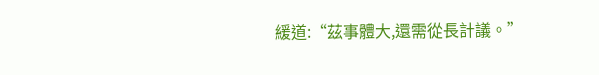緩道:“茲事體大,還需從長計議。”